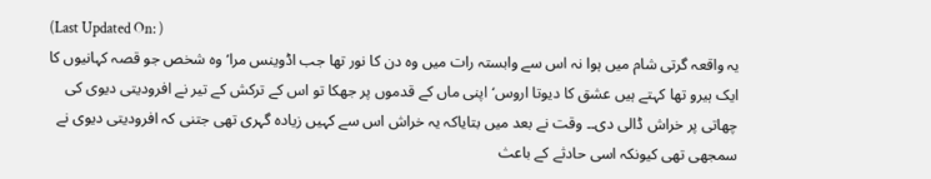(Last Updated On: )
یہ واقعہ گرتی شام میں ہوا نہ اس سے وابستہ رات میں وہ دن کا نور تھا جب اڈوینس مرا‘ وہ شخص جو قصہ کہانیوں کا ایک ہیرو تھا کہتے ہیں عشق کا دیوتا اروس‘اپنی ماں کے قدموں پر جھکا تو اس کے ترکش کے تیر نے افرودیتی دیوی کی چھاتی پر خراش ڈالی دی۔۔ وقت نے بعد میں بتایاکہ یہ خراش اس سے کہیں زیادہ گہری تھی جتنی کہ افرودیتی دیوی نے سمجھی تھی کیونکہ اسی حادثے کے باعث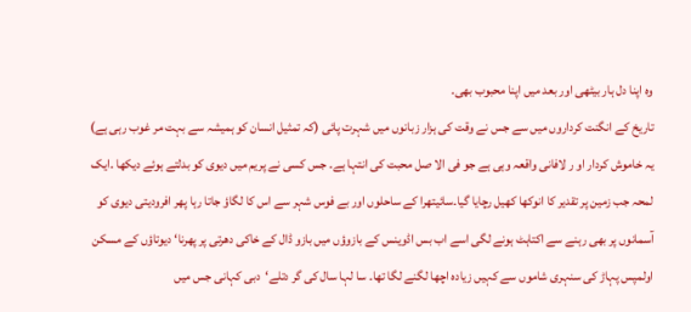وہ اپنا دل ہار بیٹھی اور بعد میں اپنا محبوب بھی۔
تاریخ کے انگنت کرداروں میں سے جس نے وقت کی ہزار زبانوں میں شہرت پائی (کہ تمثیل انسان کو ہمیشہ سے بہت مر غوب رہی ہے) یہ خاموش کردار او ر لافانی واقعہ وہی ہے جو فی الا صل محبت کی انتہا ہے۔ جس کسی نے پریم میں دیوی کو بدلتے ہوئے دیکھا ۔ایک لمحہ جب زمین پر تقدیر کا انوکھا کھیل رچایا گیا۔سائیتھرا کے ساحلوں اور بے فوس شہر سے اس کا لگاؤ جاتا رہا پھر افرودیتی دیوی کو آسمانوں پر بھی رہنے سے اکتاہٹ ہونے لگی اسے اب بس اڈوینس کے بازوؤں میں بازو ڈال کے خاکی دھرتی پر پھرنا‘ دیوتاؤں کے مسکن اولمپس پہاڑ کی سنہری شاموں سے کہیں زیادہ اچھا لگنے لگا تھا۔ سا لہا سال کی گر دتلے‘دبی کہانی جس میں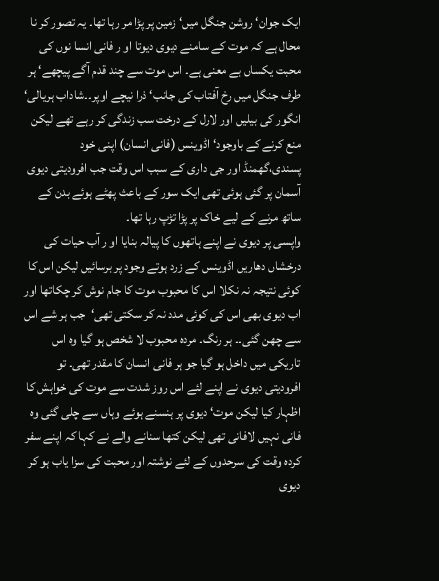ایک جوان‘ روشن جنگل میں‘ زمین پر پڑا مر رہا تھا۔ یہ تصور کر نا محال ہے کہ موت کے سامنے دیوی دیوتا او ر فانی انسا نوں کی محبت یکساں بے معنی ہے۔ اس موت سے چند قدم آگے پیچھے‘ ہر طرف جنگل میں رخ آفتاب کی جانب‘ ذرا نیچے اوپر۔۔شاداب ہریالی‘ انگور کی بیلیں اور لارل کے درخت سب زندگی کر رہے تھے لیکن منع کرنے کے باوجود‘ اڈوینس (فانی انسان) اپنی خود پسندی،گھمنڈ اور جی داری کے سبب اس وقت جب افرودیتی دیوی آسمان پر گئی ہوئی تھی ایک سور کے باعث پھٹے ہوئے بدن کے ساتھ مرنے کے لیے خاک پر پڑا تڑپ رہا تھا۔
واپسی پر دیوی نے اپنے ہاتھوں کا پیالہ بنایا او ر آب حیات کی درخشاں دھاریں اڈوینس کے زرد ہوتے وجود پر برسائیں لیکن اس کا کوئی نتیجہ نہ نکلا اس کا محبوب موت کا جام نوش کر چکاتھا اور اب دیوی بھی اس کی کوئی مدد نہ کر سکتی تھی‘جب ہر شے اس سے چھن گئی۔۔ ہر رنگ۔ مردہ محبوب لا شخص ہو گیا وہ اس تاریکی میں داخل ہو گیا جو ہر فانی انسان کا مقدر تھی۔ تو افرودیتی دیوی نے اپنے لئے اس روز شدت سے موت کی خواہش کا اظہار کیا لیکن موت‘ دیوی پر ہنسنے ہوئے وہاں سے چلی گئی وہ فانی نہیں لافانی تھی لیکن کتھا سنانے والے نے کہا کہ اپنے سفر کردہ وقت کی سرحدوں کے لئے نوشتہ اور محبت کی سزا یاب ہو کر دیوی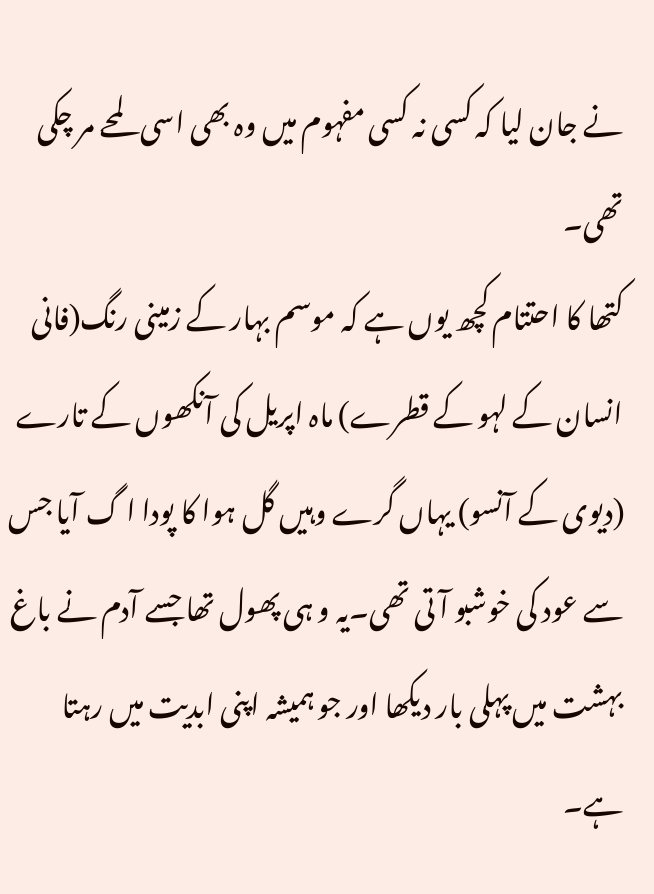نے جان لیا کہ کسی نہ کسی مفہوم میں وہ بھی اسی لمحے مر چکی تھی۔
کتھا کا احتتام کچھ یوں ہے کہ موسم بہار کے زمینی رنگ(فانی انسان کے لہو کے قطرے) ماہ اپریل کی آنکھوں کے تارے (دیوی کے آنسو) یہاں گرے وہیں گل ہوا کا پودا ا گ آیا جس سے عود کی خوشبو آ تی تھی۔یہ و ہی پھول تھا جسے آدم نے باغ بہشت میں پہلی بار دیکھا اور جو ہمیشہ اپنی ابدیت میں رہتا ہے۔